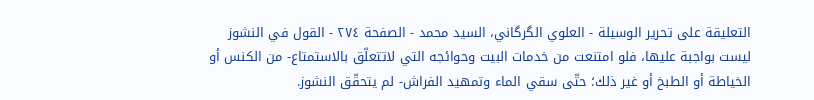التعليقة على تحرير الوسيلة - العلوي الگرگاني، السيد محمد - الصفحة ٢٧٤ - القول في النشوز
ليست بواجبة عليها، فلو امتنعت من خدمات البيت وحوائجه التي لاتتعلّق بالاستمتاع- من الكنس أو الخياطة أو الطبخ أو غير ذلك؛ حتّى سقي الماء وتمهيد الفراش- لم يتحقّق النشوز.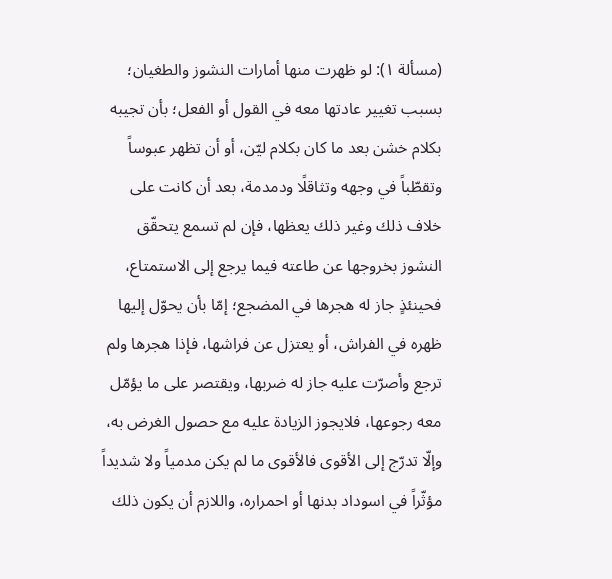(مسألة ١): لو ظهرت منها أمارات النشوز والطغيان؛ بسبب تغيير عادتها معه في القول أو الفعل؛ بأن تجيبه بكلام خشن بعد ما كان بكلام ليّن، أو أن تظهر عبوساً وتقطّباً في وجهه وتثاقلًا ودمدمة، بعد أن كانت على خلاف ذلك وغير ذلك يعظها، فإن لم تسمع يتحقّق النشوز بخروجها عن طاعته فيما يرجع إلى الاستمتاع، فحينئذٍ جاز له هجرها في المضجع؛ إمّا بأن يحوّل إليها ظهره في الفراش، أو يعتزل عن فراشها، فإذا هجرها ولم ترجع وأصرّت عليه جاز له ضربها، ويقتصر على ما يؤمّل معه رجوعها، فلايجوز الزيادة عليه مع حصول الغرض به، وإلّا تدرّج إلى الأقوى فالأقوى ما لم يكن مدمياً ولا شديداً مؤثّراً في اسوداد بدنها أو احمراره، واللازم أن يكون ذلك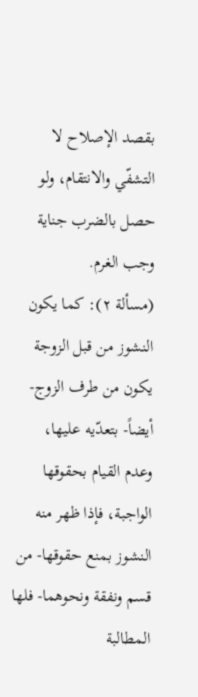بقصد الإصلاح لا التشفّي والانتقام، ولو حصل بالضرب جناية وجب الغرم.
(مسألة ٢): كما يكون النشوز من قبل الزوجة يكون من طرف الزوج- أيضاً- بتعدّيه عليها، وعدم القيام بحقوقها الواجبة، فإذا ظهر منه النشوز بمنع حقوقها- من قسم ونفقة ونحوهما- فلها المطالبة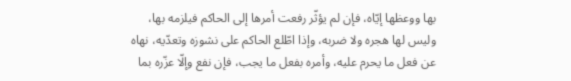بها ووعظها إيّاه، فإن لم يؤثّر رفعت أمرها إلى الحاكم فيلزمه بها، وليس لها هجره ولا ضربه، وإذا اطّلع الحاكم على نشوزه وتعدّيه، نهاه عن فعل ما يحرم عليه، وأمره بفعل ما يجب، فإن نفع وإلّا عزّره بما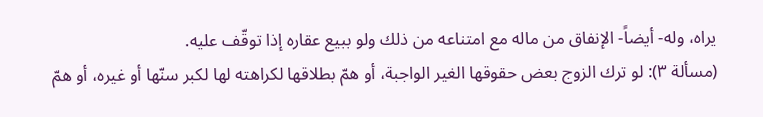يراه، وله- أيضاً- الإنفاق من ماله مع امتناعه من ذلك ولو ببيع عقاره إذا توقّف عليه.
(مسألة ٣): لو ترك الزوج بعض حقوقها الغير الواجبة، أو همّ بطلاقها لكراهته لها لكبر سنّها أو غيره، أو همّ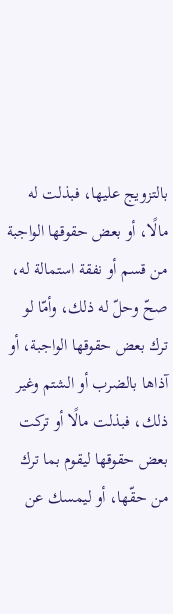بالتزويج عليها، فبذلت له مالًا، أو بعض حقوقها الواجبة من قسم أو نفقة استمالة له، صحّ وحلّ له ذلك، وأمّا لو ترك بعض حقوقها الواجبة، أو آذاها بالضرب أو الشتم وغير ذلك، فبذلت مالًا أو تركت بعض حقوقها ليقوم بما ترك من حقّها، أو ليمسك عن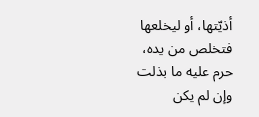أذيّتها، أو ليخلعها فتخلص من يده، حرم عليه ما بذلت وإن لم يكن